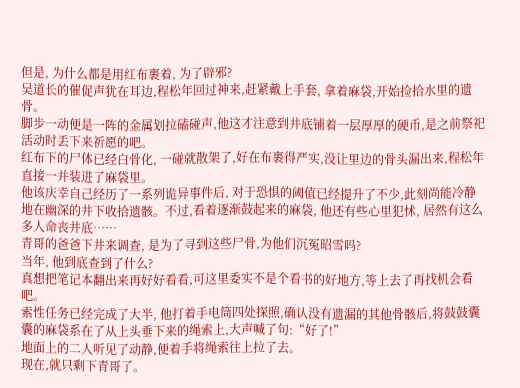但是, 为什么都是用红布裹着, 为了辟邪?
吴道长的催促声犹在耳边,程松年回过神来,赶紧戴上手套, 拿着麻袋,开始捡拾水里的遗骨。
脚步一动便是一阵的金属划拉磕碰声,他这才注意到井底铺着一层厚厚的硬币,是之前祭祀活动时丢下来祈愿的吧。
红布下的尸体已经白骨化, 一碰就散架了,好在布裹得严实,没让里边的骨头漏出来,程松年直接一并装进了麻袋里。
他该庆幸自己经历了一系列诡异事件后, 对于恐惧的阈值已经提升了不少,此刻尚能冷静地在幽深的井下收拾遗骸。不过,看着逐渐鼓起来的麻袋, 他还有些心里犯怵, 居然有这么多人命丧井底……
青哥的爸爸下井来调查, 是为了寻到这些尸骨,为他们沉冤昭雪吗?
当年, 他到底查到了什么?
真想把笔记本翻出来再好好看看,可这里委实不是个看书的好地方,等上去了再找机会看吧。
索性任务已经完成了大半, 他打着手电筒四处探照,确认没有遗漏的其他骨骸后,将鼓鼓囊囊的麻袋系在了从上头垂下来的绳索上,大声喊了句:“好了!”
地面上的二人听见了动静,便着手将绳索往上拉了去。
现在,就只剩下青哥了。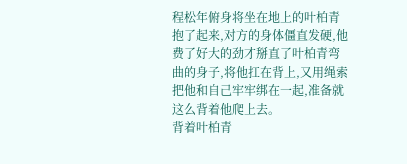程松年俯身将坐在地上的叶柏青抱了起来,对方的身体僵直发硬,他费了好大的劲才掰直了叶柏青弯曲的身子,将他扛在背上,又用绳索把他和自己牢牢绑在一起,准备就这么背着他爬上去。
背着叶柏青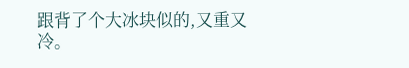跟背了个大冰块似的,又重又冷。